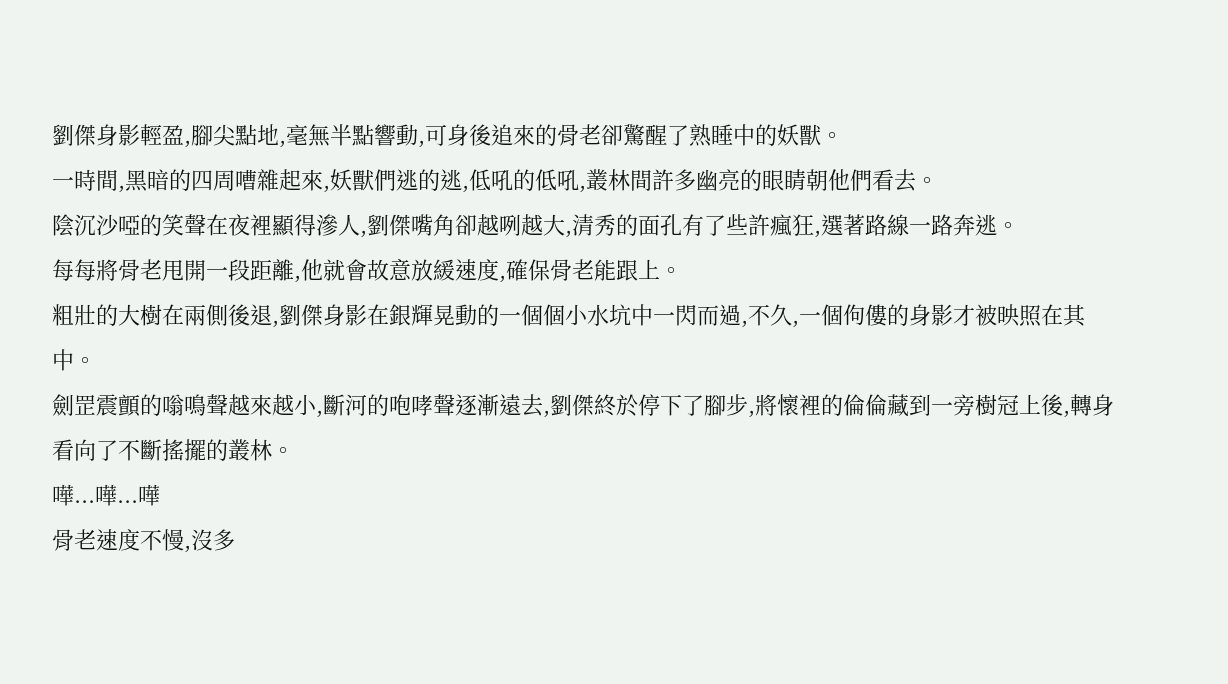劉傑身影輕盈,腳尖點地,毫無半點響動,可身後追來的骨老卻驚醒了熟睡中的妖獸。
一時間,黑暗的四周嘈雜起來,妖獸們逃的逃,低吼的低吼,叢林間許多幽亮的眼睛朝他們看去。
陰沉沙啞的笑聲在夜裡顯得滲人,劉傑嘴角卻越咧越大,清秀的面孔有了些許瘋狂,選著路線一路奔逃。
每每將骨老甩開一段距離,他就會故意放緩速度,確保骨老能跟上。
粗壯的大樹在兩側後退,劉傑身影在銀輝晃動的一個個小水坑中一閃而過,不久,一個佝僂的身影才被映照在其中。
劍罡震顫的嗡鳴聲越來越小,斷河的咆哮聲逐漸遠去,劉傑終於停下了腳步,將懷裡的倫倫藏到一旁樹冠上後,轉身看向了不斷搖擺的叢林。
嘩...嘩...嘩
骨老速度不慢,沒多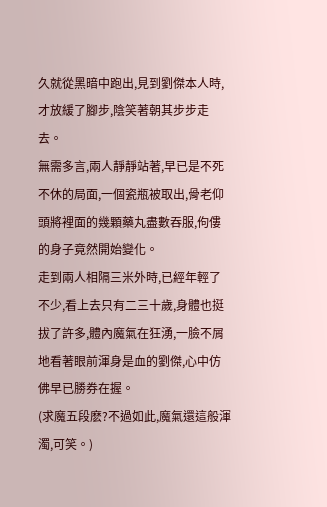久就從黑暗中跑出,見到劉傑本人時,才放緩了腳步,陰笑著朝其步步走去。
無需多言,兩人靜靜站著,早已是不死不休的局面,一個瓷瓶被取出,骨老仰頭將裡面的幾顆藥丸盡數吞服,佝僂的身子竟然開始變化。
走到兩人相隔三米外時,已經年輕了不少,看上去只有二三十歲,身體也挺拔了許多,體內魔氣在狂湧,一臉不屑地看著眼前渾身是血的劉傑,心中仿佛早已勝券在握。
(求魔五段麽?不過如此,魔氣還這般渾濁,可笑。)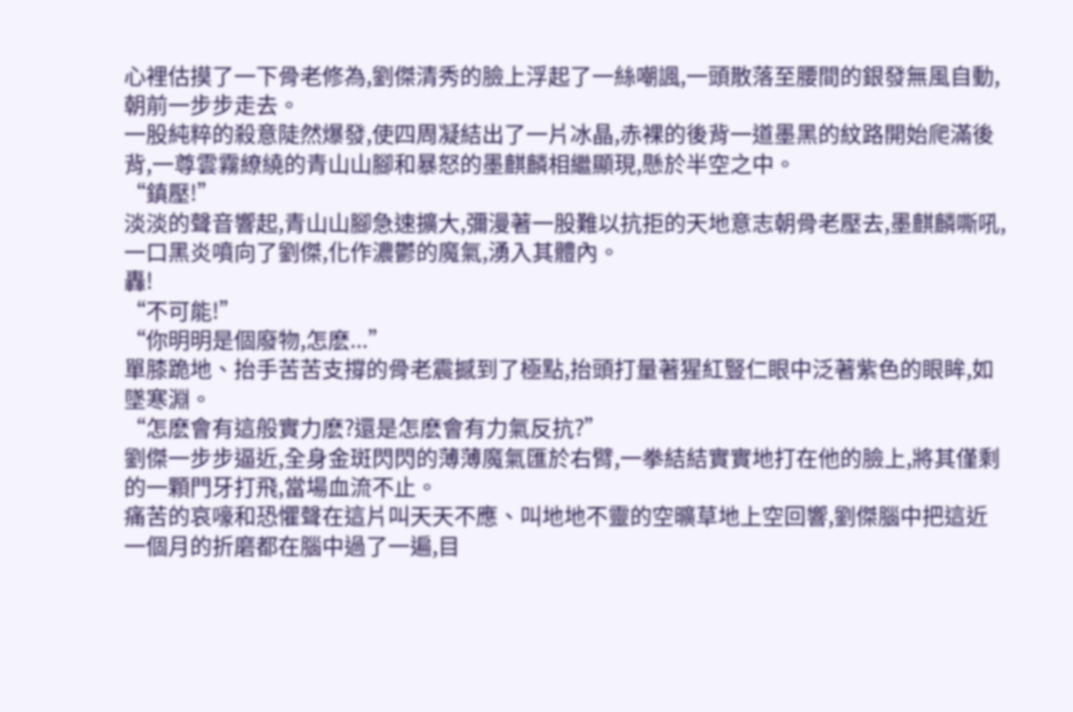心裡估摸了一下骨老修為,劉傑清秀的臉上浮起了一絲嘲諷,一頭散落至腰間的銀發無風自動,朝前一步步走去。
一股純粹的殺意陡然爆發,使四周凝結出了一片冰晶,赤裸的後背一道墨黑的紋路開始爬滿後背,一尊雲霧繚繞的青山山腳和暴怒的墨麒麟相繼顯現,懸於半空之中。
“鎮壓!”
淡淡的聲音響起,青山山腳急速擴大,彌漫著一股難以抗拒的天地意志朝骨老壓去,墨麒麟嘶吼,一口黑炎噴向了劉傑,化作濃鬱的魔氣,湧入其體內。
轟!
“不可能!”
“你明明是個廢物,怎麽...”
單膝跪地、抬手苦苦支撐的骨老震撼到了極點,抬頭打量著猩紅豎仁眼中泛著紫色的眼眸,如墜寒淵。
“怎麽會有這般實力麽?還是怎麽會有力氣反抗?”
劉傑一步步逼近,全身金斑閃閃的薄薄魔氣匯於右臂,一拳結結實實地打在他的臉上,將其僅剩的一顆門牙打飛,當場血流不止。
痛苦的哀嚎和恐懼聲在這片叫天天不應、叫地地不靈的空曠草地上空回響,劉傑腦中把這近一個月的折磨都在腦中過了一遍,目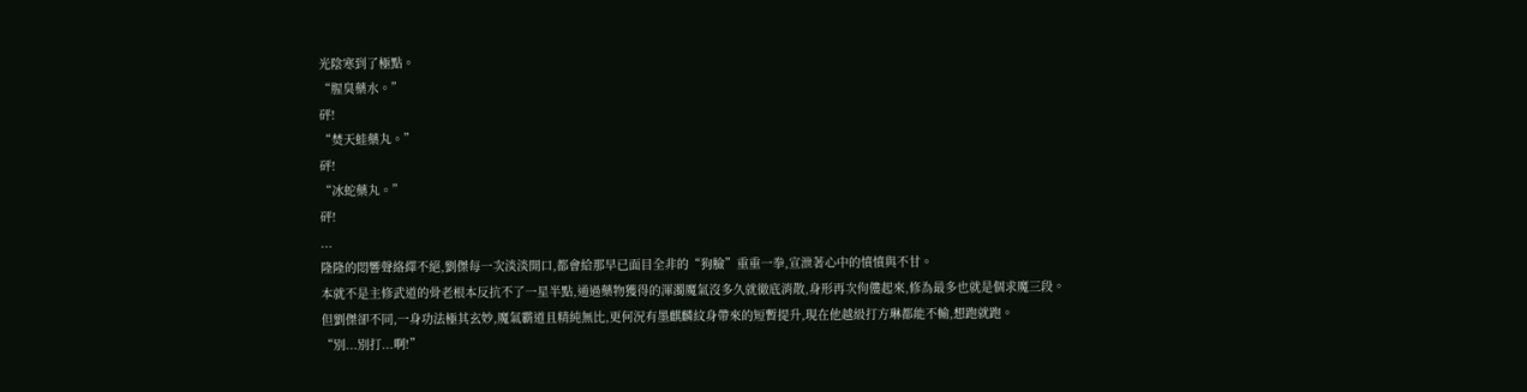光陰寒到了極點。
“腥臭藥水。”
砰!
“焚天蛙藥丸。”
砰!
“冰蛇藥丸。”
砰!
...
隆隆的悶響聲絡繹不絕,劉傑每一次淡淡開口,都會給那早已面目全非的“狗臉”重重一拳,宣泄著心中的憤憤與不甘。
本就不是主修武道的骨老根本反抗不了一星半點,通過藥物獲得的渾濁魔氣沒多久就徹底消散,身形再次佝僂起來,修為最多也就是個求魔三段。
但劉傑卻不同,一身功法極其玄妙,魔氣霸道且精純無比,更何況有墨麒麟紋身帶來的短暫提升,現在他越級打方琳都能不輸,想跑就跑。
“別...別打...啊!”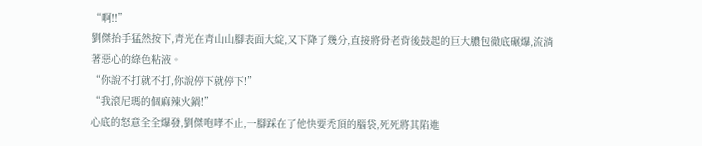“啊!!”
劉傑抬手猛然按下,青光在青山山腳表面大綻,又下降了幾分,直接將骨老背後鼓起的巨大膿包徹底碾爆,流淌著惡心的綠色粘液。
“你說不打就不打,你說停下就停下!”
“我滾尼瑪的個麻辣火鍋!”
心底的怒意全全爆發,劉傑咆哮不止,一腳踩在了他快要禿頂的腦袋,死死將其陷進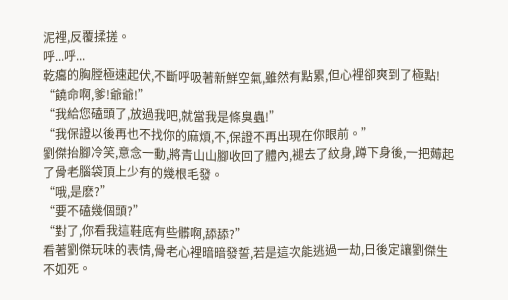泥裡,反覆揉搓。
呼...呼...
乾癟的胸膛極速起伏,不斷呼吸著新鮮空氣,雖然有點累,但心裡卻爽到了極點!
“饒命啊,爹!爺爺!”
“我給您磕頭了,放過我吧,就當我是條臭蟲!”
“我保證以後再也不找你的麻煩,不,保證不再出現在你眼前。”
劉傑抬腳冷笑,意念一動,將青山山腳收回了體內,褪去了紋身,蹲下身後,一把薅起了骨老腦袋頂上少有的幾根毛發。
“哦,是麽?”
“要不磕幾個頭?”
“對了,你看我這鞋底有些髒啊,舔舔?”
看著劉傑玩味的表情,骨老心裡暗暗發誓,若是這次能逃過一劫,日後定讓劉傑生不如死。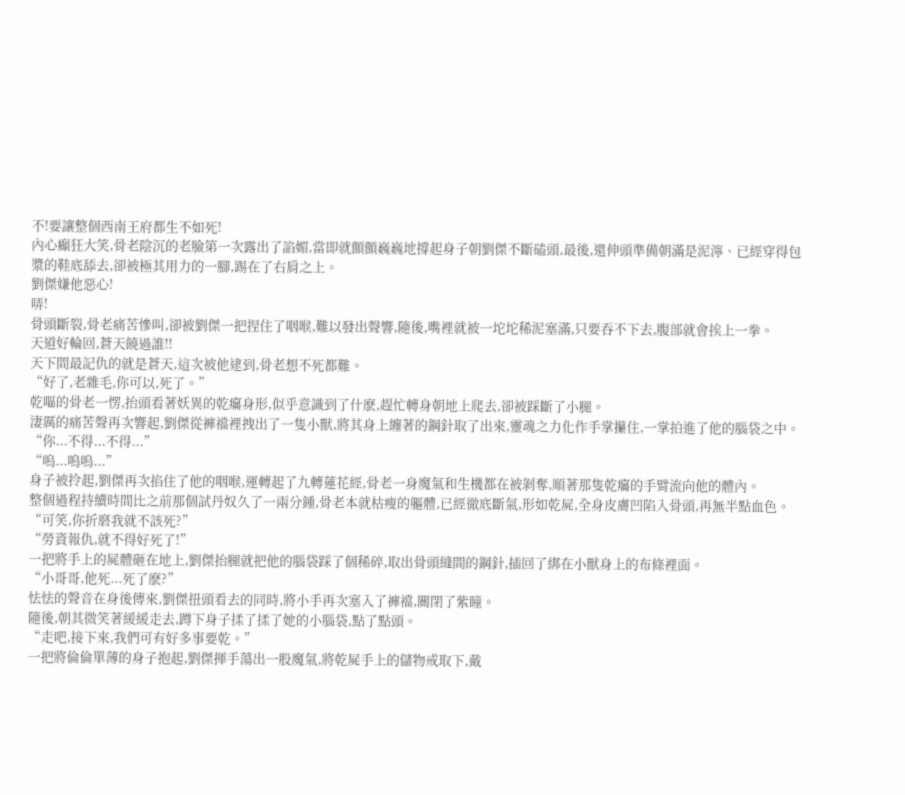不!要讓整個西南王府都生不如死!
內心癲狂大笑,骨老陰沉的老臉第一次露出了諂媚,當即就顫顫巍巍地撐起身子朝劉傑不斷磕頭,最後,還伸頭準備朝滿是泥濘、已經穿得包漿的鞋底舔去,卻被極其用力的一腳,踢在了右肩之上。
劉傑嫌他惡心!
哢!
骨頭斷裂,骨老痛苦慘叫,卻被劉傑一把捏住了咽喉,難以發出聲響,隨後,嘴裡就被一坨坨稀泥塞滿,只要吞不下去,腹部就會挨上一拳。
天道好輪回,蒼天饒過誰!!
天下間最記仇的就是蒼天,這次被他逮到,骨老想不死都難。
“好了,老雜毛,你可以,死了。”
乾嘔的骨老一愣,抬頭看著妖異的乾癟身形,似乎意識到了什麽,趕忙轉身朝地上爬去,卻被踩斷了小腿。
淒厲的痛苦聲再次響起,劉傑從褲襠裡拽出了一隻小獸,將其身上纏著的鋼針取了出來,靈魂之力化作手掌攥住,一掌拍進了他的腦袋之中。
“你...不得...不得...”
“嗚...嗚嗚...”
身子被拎起,劉傑再次掐住了他的咽喉,運轉起了九轉蓮花經,骨老一身魔氣和生機都在被剝奪,順著那隻乾癟的手臂流向他的體內。
整個過程持續時間比之前那個試丹奴久了一兩分鍾,骨老本就枯瘦的軀體,已經徹底斷氣,形如乾屍,全身皮膚凹陷入骨頭,再無半點血色。
“可笑,你折磨我就不該死?”
“勞資報仇,就不得好死了!”
一把將手上的屍體砸在地上,劉傑抬腿就把他的腦袋踩了個稀碎,取出骨頭縫間的鋼針,插回了綁在小獸身上的布條裡面。
“小哥哥,他死...死了麽?”
怯怯的聲音在身後傳來,劉傑扭頭看去的同時,將小手再次塞入了褲襠,關閉了紫瞳。
隨後,朝其微笑著緩緩走去,蹲下身子揉了揉了她的小腦袋,點了點頭。
“走吧,接下來,我們可有好多事要乾。”
一把將倫倫單薄的身子抱起,劉傑揮手蕩出一股魔氣,將乾屍手上的儲物戒取下,戴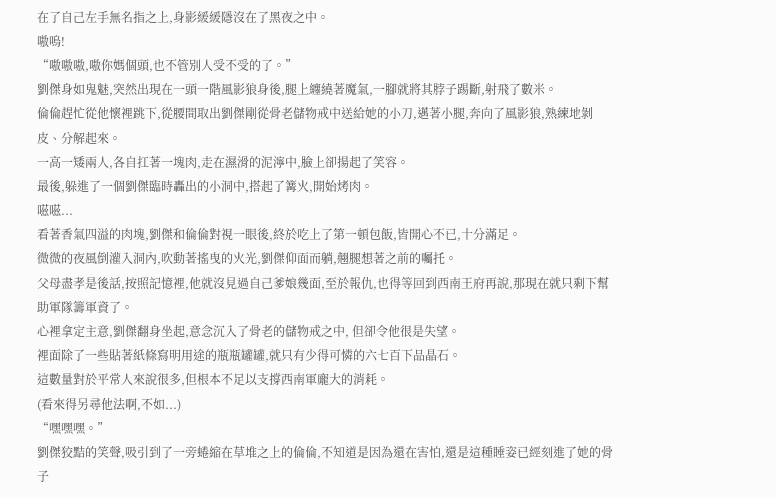在了自己左手無名指之上,身影緩緩隱沒在了黑夜之中。
嗷嗚!
“嗷嗷嗷,嗷你媽個頭,也不管別人受不受的了。”
劉傑身如鬼魅,突然出現在一頭一階風影狼身後,腿上纏繞著魔氣,一腳就將其脖子踢斷,射飛了數米。
倫倫趕忙從他懷裡跳下,從腰間取出劉傑剛從骨老儲物戒中送給她的小刀,邁著小腿,奔向了風影狼,熟練地剝皮、分解起來。
一高一矮兩人,各自扛著一塊肉,走在濕滑的泥濘中,臉上卻揚起了笑容。
最後,躲進了一個劉傑臨時轟出的小洞中,搭起了篝火,開始烤肉。
嗞嗞...
看著香氣四溢的肉塊,劉傑和倫倫對視一眼後,終於吃上了第一頓包飯,皆開心不已,十分滿足。
微微的夜風倒灌入洞內,吹動著搖曳的火光,劉傑仰面而躺,翹腿想著之前的囑托。
父母盡孝是後話,按照記憶裡,他就沒見過自己爹娘幾面,至於報仇,也得等回到西南王府再說,那現在就只剩下幫助軍隊籌軍資了。
心裡拿定主意,劉傑翻身坐起,意念沉入了骨老的儲物戒之中, 但卻令他很是失望。
裡面除了一些貼著紙條寫明用途的瓶瓶罐罐,就只有少得可憐的六七百下品晶石。
這數量對於平常人來說很多,但根本不足以支撐西南軍龐大的消耗。
(看來得另尋他法啊,不如...)
“嘿嘿嘿。”
劉傑狡黠的笑聲,吸引到了一旁蜷縮在草堆之上的倫倫,不知道是因為還在害怕,還是這種睡姿已經刻進了她的骨子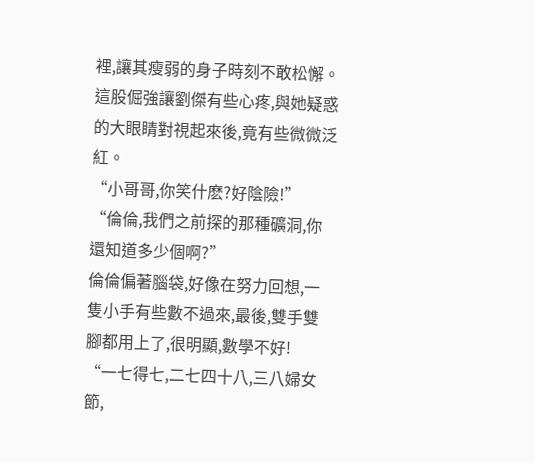裡,讓其瘦弱的身子時刻不敢松懈。
這股倔強讓劉傑有些心疼,與她疑惑的大眼睛對視起來後,竟有些微微泛紅。
“小哥哥,你笑什麽?好陰險!”
“倫倫,我們之前探的那種礦洞,你還知道多少個啊?”
倫倫偏著腦袋,好像在努力回想,一隻小手有些數不過來,最後,雙手雙腳都用上了,很明顯,數學不好!
“一七得七,二七四十八,三八婦女節,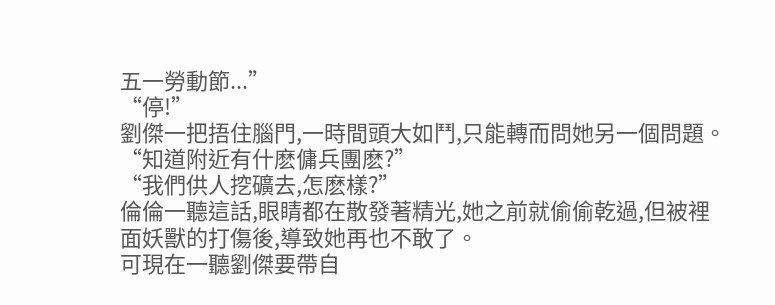五一勞動節...”
“停!”
劉傑一把捂住腦門,一時間頭大如鬥,只能轉而問她另一個問題。
“知道附近有什麽傭兵團麽?”
“我們供人挖礦去,怎麽樣?”
倫倫一聽這話,眼睛都在散發著精光,她之前就偷偷乾過,但被裡面妖獸的打傷後,導致她再也不敢了。
可現在一聽劉傑要帶自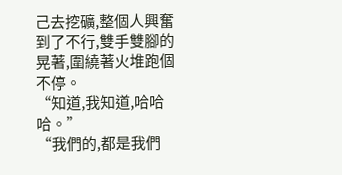己去挖礦,整個人興奮到了不行,雙手雙腳的晃著,圍繞著火堆跑個不停。
“知道,我知道,哈哈哈。”
“我們的,都是我們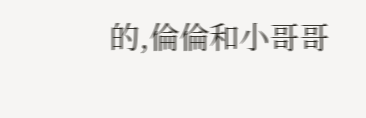的,倫倫和小哥哥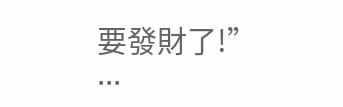要發財了!”
...